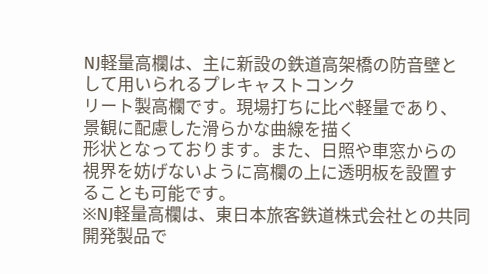NJ軽量高欄は、主に新設の鉄道高架橋の防音壁として用いられるプレキャストコンク
リート製高欄です。現場打ちに比べ軽量であり、景観に配慮した滑らかな曲線を描く
形状となっております。また、日照や車窓からの視界を妨げないように高欄の上に透明板を設置することも可能です。
※NJ軽量高欄は、東日本旅客鉄道株式会社との共同開発製品で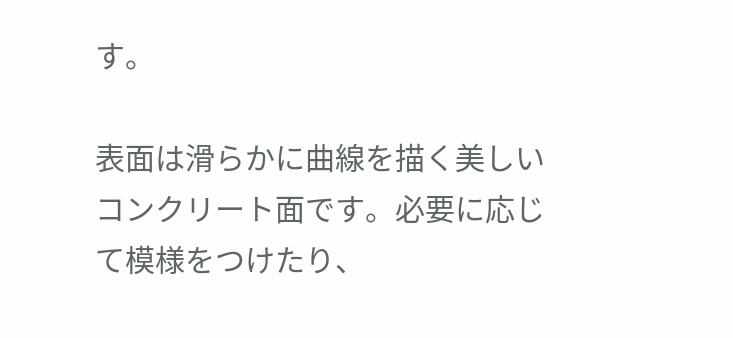す。

表面は滑らかに曲線を描く美しいコンクリート面です。必要に応じて模様をつけたり、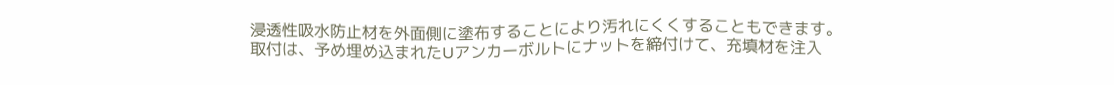浸透性吸水防止材を外面側に塗布することにより汚れにくくすることもできます。
取付は、予め埋め込まれたUアンカーボルトにナットを締付けて、充填材を注入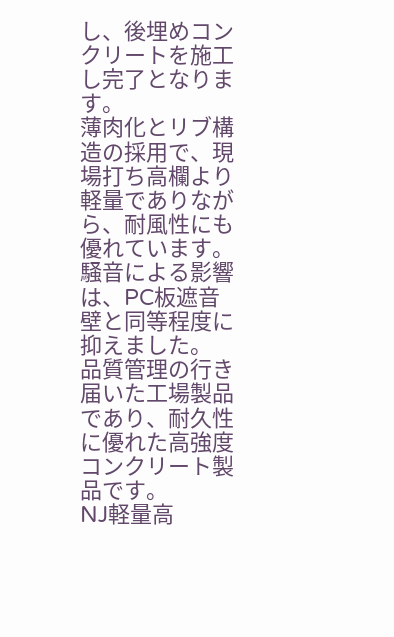し、後埋めコンクリートを施工し完了となります。
薄肉化とリブ構造の採用で、現場打ち高欄より軽量でありながら、耐風性にも優れています。
騒音による影響は、PC板遮音壁と同等程度に抑えました。
品質管理の行き届いた工場製品であり、耐久性に優れた高強度コンクリート製品です。
NJ軽量高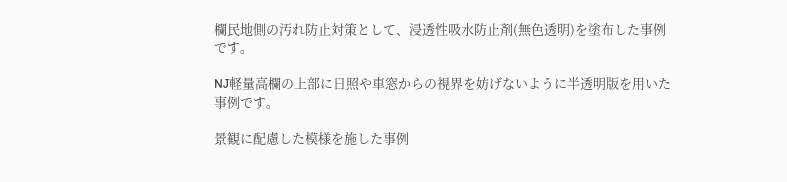欄民地側の汚れ防止対策として、浸透性吸水防止剤(無色透明)を塗布した事例です。

NJ軽量高欄の上部に日照や車窓からの視界を妨げないように半透明版を用いた事例です。

景観に配慮した模様を施した事例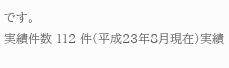です。
実績件数 112 件(平成23年8月現在)実績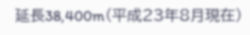延長38,400m(平成23年8月現在)